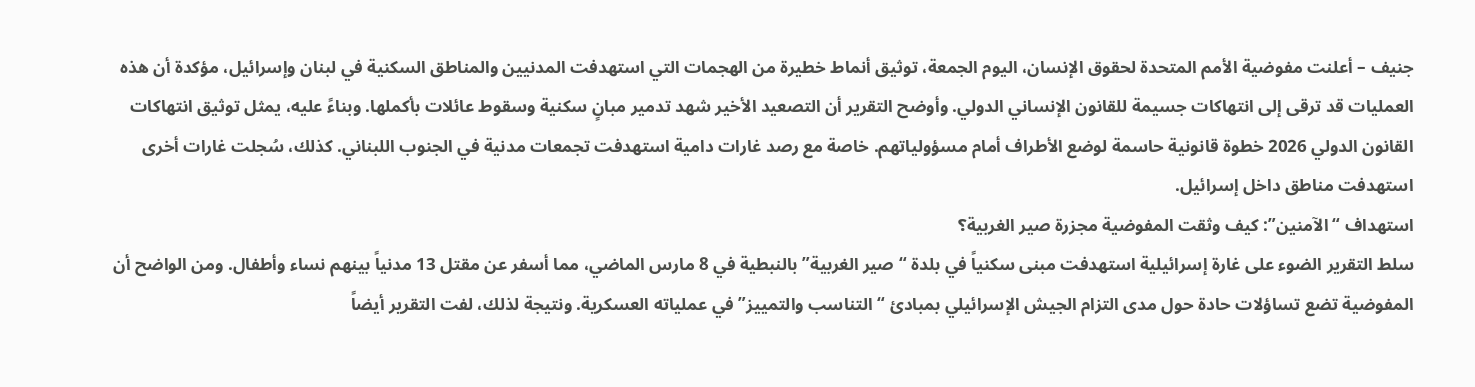جنيف – أعلنت مفوضية الأمم المتحدة لحقوق الإنسان، اليوم الجمعة، توثيق أنماط خطيرة من الهجمات التي استهدفت المدنيين والمناطق السكنية في لبنان وإسرائيل، مؤكدة أن هذه العمليات قد ترقى إلى انتهاكات جسيمة للقانون الإنساني الدولي. وأوضح التقرير أن التصعيد الأخير شهد تدمير مبانٍ سكنية وسقوط عائلات بأكملها. وبناءً عليه، يمثل توثيق انتهاكات القانون الدولي 2026 خطوة قانونية حاسمة لوضع الأطراف أمام مسؤولياتهم. خاصة مع رصد غارات دامية استهدفت تجمعات مدنية في الجنوب اللبناني. كذلك، سُجلت غارات أخرى استهدفت مناطق داخل إسرائيل.
استهداف “الآمنين”: كيف وثقت المفوضية مجزرة صير الغربية؟
سلط التقرير الضوء على غارة إسرائيلية استهدفت مبنى سكنياً في بلدة “صير الغربية” بالنبطية في 8 مارس الماضي، مما أسفر عن مقتل 13 مدنياً بينهم نساء وأطفال. ومن الواضح أن المفوضية تضع تساؤلات حادة حول مدى التزام الجيش الإسرائيلي بمبادئ “التناسب والتمييز” في عملياته العسكرية. ونتيجة لذلك، لفت التقرير أيضاً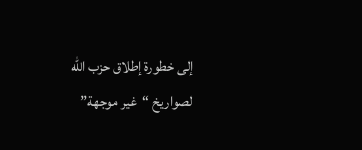إلى خطورة إطلاق حزب الله لصواريخ “غير موجهة”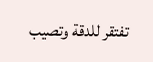تفتقر للدقة وتصيب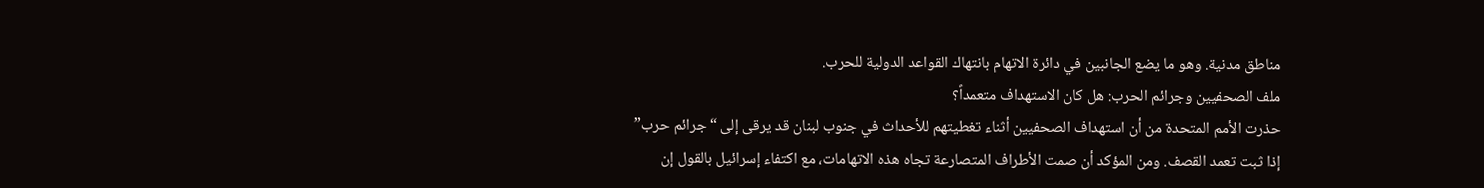مناطق مدنية. وهو ما يضع الجانبين في دائرة الاتهام بانتهاك القواعد الدولية للحرب.
ملف الصحفيين وجرائم الحرب: هل كان الاستهداف متعمداً؟
حذرت الأمم المتحدة من أن استهداف الصحفيين أثناء تغطيتهم للأحداث في جنوب لبنان قد يرقى إلى “جرائم حرب” إذا ثبت تعمد القصف. ومن المؤكد أن صمت الأطراف المتصارعة تجاه هذه الاتهامات، مع اكتفاء إسرائيل بالقول إن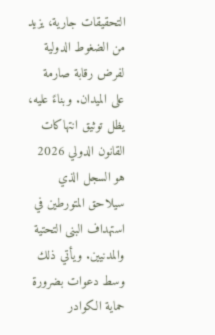التحقيقات جارية، يزيد من الضغوط الدولية لفرض رقابة صارمة على الميدان. وبناءً عليه، يظل توثيق انتهاكات القانون الدولي 2026 هو السجل الذي سيلاحق المتورطين في استهداف البنى التحتية والمدنيين. ويأتي ذلك وسط دعوات بضرورة حماية الكوادر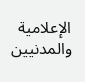الإعلامية والمدنيين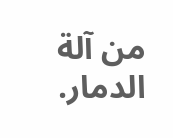من آلة الدمار.